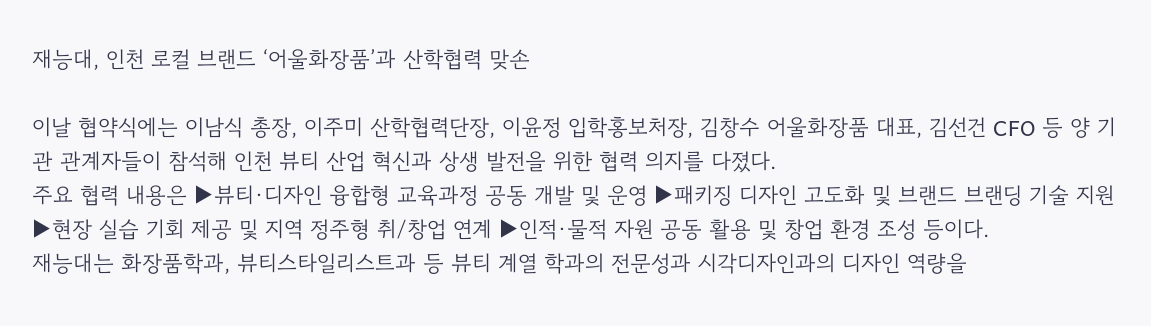재능대, 인천 로컬 브랜드 ‘어울화장품’과 산학협력 맞손

이날 협약식에는 이남식 총장, 이주미 산학협력단장, 이윤정 입학홍보처장, 김창수 어울화장품 대표, 김선건 CFO 등 양 기관 관계자들이 참석해 인천 뷰티 산업 혁신과 상생 발전을 위한 협력 의지를 다졌다.
주요 협력 내용은 ▶뷰티·디자인 융합형 교육과정 공동 개발 및 운영 ▶패키징 디자인 고도화 및 브랜드 브랜딩 기술 지원 ▶현장 실습 기회 제공 및 지역 정주형 취/창업 연계 ▶인적·물적 자원 공동 활용 및 창업 환경 조성 등이다.
재능대는 화장품학과, 뷰티스타일리스트과 등 뷰티 계열 학과의 전문성과 시각디자인과의 디자인 역량을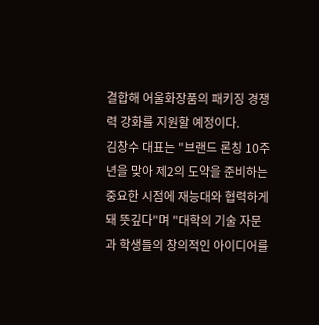결합해 어울화장품의 패키징 경쟁력 강화를 지원할 예정이다.
김창수 대표는 "브랜드 론칭 10주년을 맞아 제2의 도약을 준비하는 중요한 시점에 재능대와 협력하게 돼 뜻깊다"며 "대학의 기술 자문과 학생들의 창의적인 아이디어를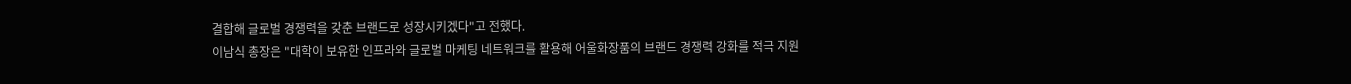결합해 글로벌 경쟁력을 갖춘 브랜드로 성장시키겠다"고 전했다.
이남식 총장은 "대학이 보유한 인프라와 글로벌 마케팅 네트워크를 활용해 어울화장품의 브랜드 경쟁력 강화를 적극 지원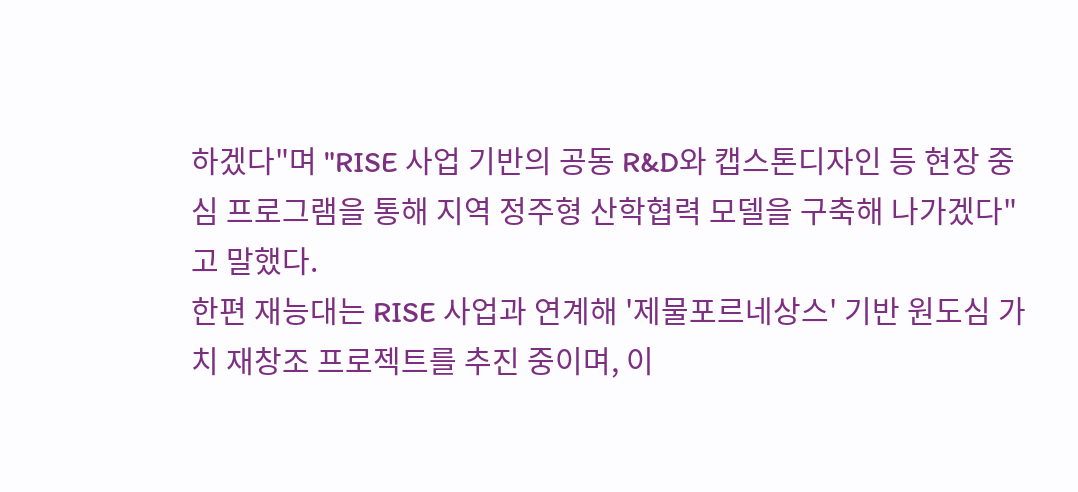하겠다"며 "RISE 사업 기반의 공동 R&D와 캡스톤디자인 등 현장 중심 프로그램을 통해 지역 정주형 산학협력 모델을 구축해 나가겠다"고 말했다.
한편 재능대는 RISE 사업과 연계해 '제물포르네상스' 기반 원도심 가치 재창조 프로젝트를 추진 중이며, 이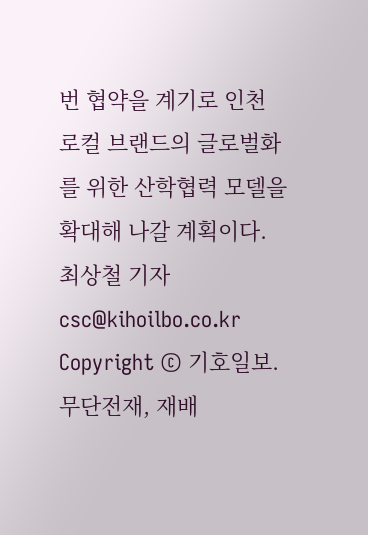번 협약을 계기로 인천 로컬 브랜드의 글로벌화를 위한 산학협력 모델을 확대해 나갈 계획이다.
최상철 기자 csc@kihoilbo.co.kr
Copyright © 기호일보. 무단전재, 재배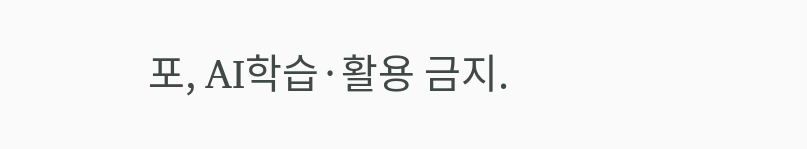포, AI학습·활용 금지.